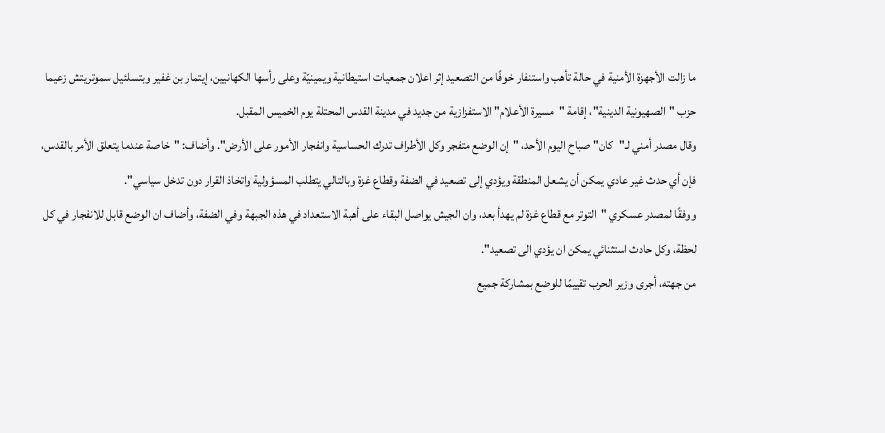ما زالت الأجهزة الأمنية في حالة تأهب واستنفار خوفًا من التصعيد إثر اعلان جمعيات استيطانية ويمينيّة وعلى رأسها الكهانيين، إيتمار بن غفير وبتسلئيل سموتريتش زعيما حزب "الصهيونية الدينية"، إقامة "مسيرة الأعلام" الاستفزازية من جديد في مدينة القدس المحتلة يوم الخميس المقبل.
وقال مصدر أمني لـ"كان" صباح اليوم الأحد، "إن الوضع متفجر وكل الأطراف تدرك الحساسية وانفجار الأمور على الأرض". وأضاف: "خاصة عندما يتعلق الأمر بالقدس، فإن أي حدث غير عادي يمكن أن يشعل المنطقة ويؤدي إلى تصعيد في الضفة وقطاع غزة وبالتالي يتطلب المسؤولية واتخاذ القرار دون تدخل سياسي".
ووفقًا لمصدر عسكري "التوتر مع قطاع غزة لم يهدأ بعد، وان الجيش يواصل البقاء على أهبة الاستعداد في هذه الجبهة وفي الضفة، وأضاف ان الوضع قابل للانفجار في كل لحظة، وكل حادث استثنائي يمكن ان يؤدي الى تصعيد".
من جهته، أجرى وزير الحرب تقييمًا للوضع بمشاركة جميع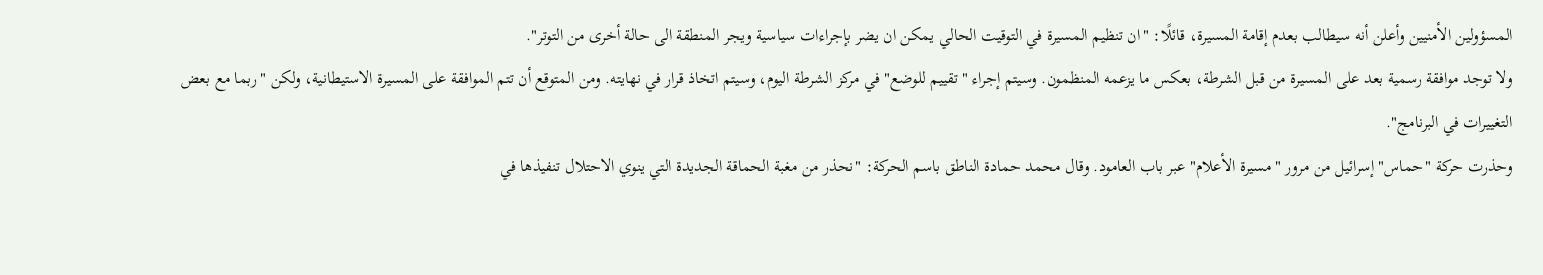المسؤولين الأمنيين وأعلن أنه سيطالب بعدم إقامة المسيرة، قائلًا: "ان تنظيم المسيرة في التوقيت الحالي يمكن ان يضر بإجراءات سياسية ويجر المنطقة الى حالة أخرى من التوتر".
ولا توجد موافقة رسمية بعد على المسيرة من قبل الشرطة، بعكس ما يزعمه المنظمون. وسيتم إجراء "تقييم للوضع" في مركز الشرطة اليوم، وسيتم اتخاذ قرار في نهايته. ومن المتوقع أن تتم الموافقة على المسيرة الاستيطانية، ولكن "ربما مع بعض التغييرات في البرنامج".
وحذرت حركة "حماس" إسرائيل من مرور "مسيرة الأعلام" عبر باب العامود. وقال محمد حمادة الناطق باسم الحركة: "نحذر من مغبة الحماقة الجديدة التي ينوي الاحتلال تنفيذها في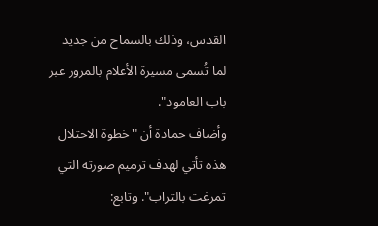القدس، وذلك بالسماح من جديد لما تُسمى مسيرة الأعلام بالمرور عبر باب العامود".
وأضاف حمادة أن "خطوة الاحتلال هذه تأتي لهدف ترميم صورته التي تمرغت بالتراب". وتابع: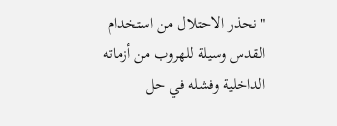"نحذر الاحتلال من استخدام القدس وسيلة للهروب من أزماته الداخلية وفشله في حل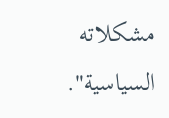مشكلاته السياسية".